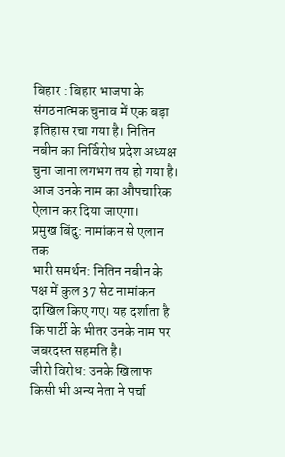बिहार : बिहार भाजपा के संगठनात्मक चुनाव में एक बड़ा इतिहास रचा गया है। नितिन नबीन का निर्विरोध प्रदेश अध्यक्ष चुना जाना लगभग तय हो गया है। आज उनके नाम का औपचारिक ऐलान कर दिया जाएगा।
प्रमुख बिंदु: नामांकन से एलान तक
भारी समर्थन: नितिन नबीन के पक्ष में कुल 37 सेट नामांकन दाखिल किए गए। यह दर्शाता है कि पार्टी के भीतर उनके नाम पर जबरदस्त सहमति है।
जीरो विरोध: उनके खिलाफ किसी भी अन्य नेता ने पर्चा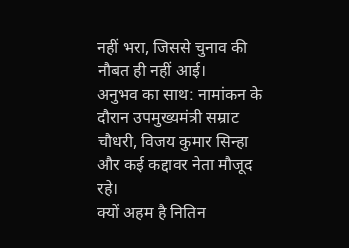नहीं भरा, जिससे चुनाव की नौबत ही नहीं आई।
अनुभव का साथ: नामांकन के दौरान उपमुख्यमंत्री सम्राट चौधरी, विजय कुमार सिन्हा और कई कद्दावर नेता मौजूद रहे।
क्यों अहम है नितिन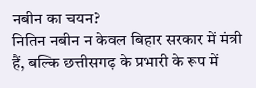नबीन का चयन?
नितिन नबीन न केवल बिहार सरकार में मंत्री हैं, बल्कि छत्तीसगढ़ के प्रभारी के रूप में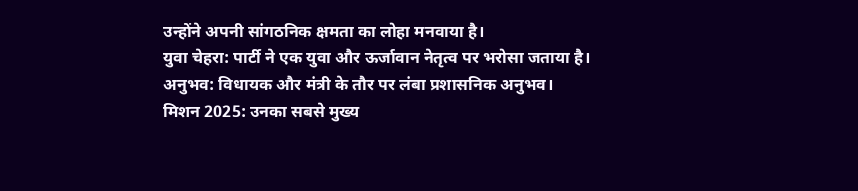उन्होंने अपनी सांगठनिक क्षमता का लोहा मनवाया है।
युवा चेहरा: पार्टी ने एक युवा और ऊर्जावान नेतृत्व पर भरोसा जताया है।
अनुभव: विधायक और मंत्री के तौर पर लंबा प्रशासनिक अनुभव।
मिशन 2025: उनका सबसे मुख्य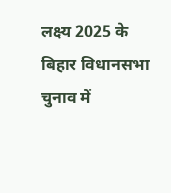लक्ष्य 2025 के बिहार विधानसभा चुनाव में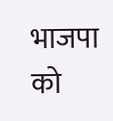भाजपा को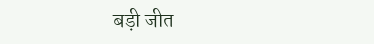बड़ी जीत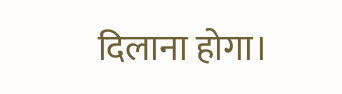दिलाना होगा।